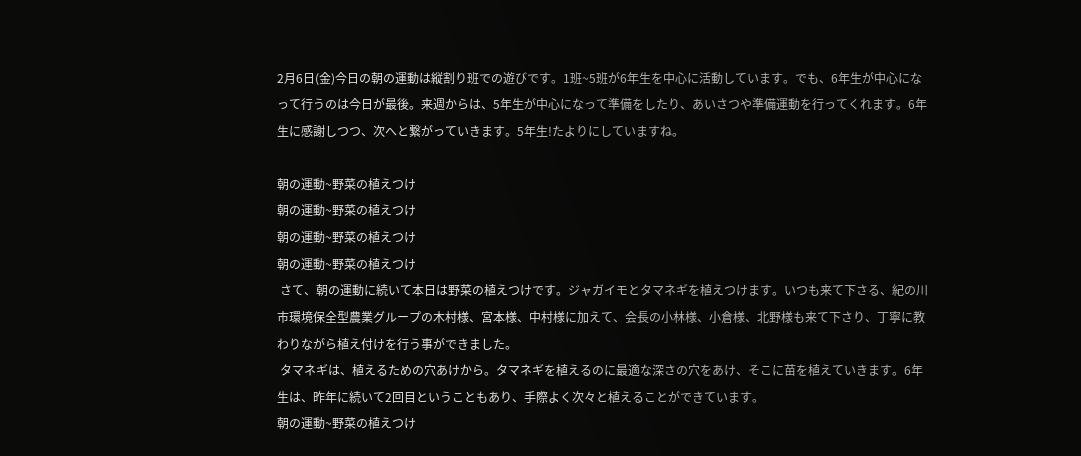2月6日(金)今日の朝の運動は縦割り班での遊びです。1班~5班が6年生を中心に活動しています。でも、6年生が中心になって行うのは今日が最後。来週からは、5年生が中心になって準備をしたり、あいさつや準備運動を行ってくれます。6年生に感謝しつつ、次へと繋がっていきます。5年生!たよりにしていますね。

朝の運動~野菜の植えつけ
朝の運動~野菜の植えつけ
朝の運動~野菜の植えつけ
朝の運動~野菜の植えつけ
 さて、朝の運動に続いて本日は野菜の植えつけです。ジャガイモとタマネギを植えつけます。いつも来て下さる、紀の川市環境保全型農業グループの木村様、宮本様、中村様に加えて、会長の小林様、小倉様、北野様も来て下さり、丁寧に教わりながら植え付けを行う事ができました。
 タマネギは、植えるための穴あけから。タマネギを植えるのに最適な深さの穴をあけ、そこに苗を植えていきます。6年生は、昨年に続いて2回目ということもあり、手際よく次々と植えることができています。
朝の運動~野菜の植えつけ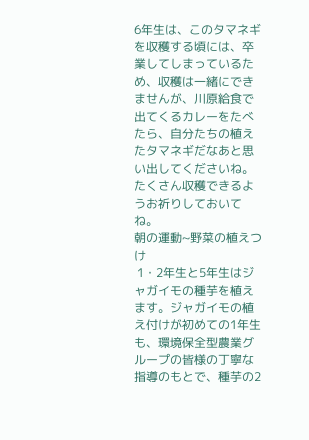6年生は、このタマネギを収穫する頃には、卒業してしまっているため、収穫は一緒にできませんが、川原給食で出てくるカレーをたべたら、自分たちの植えたタマネギだなあと思い出してくださいね。たくさん収穫できるようお祈りしておいてね。
朝の運動~野菜の植えつけ
 1・2年生と5年生はジャガイモの種芋を植えます。ジャガイモの植え付けが初めての1年生も、環境保全型農業グループの皆様の丁寧な指導のもとで、種芋の2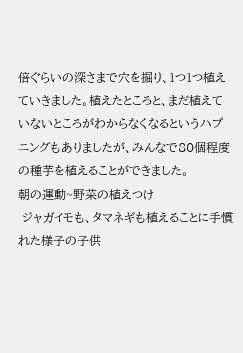倍ぐらいの深さまで穴を掘り、1つ1つ植えていきました。植えたところと、まだ植えていないところがわからなくなるというハプニングもありましたが、みんなで80個程度の種芋を植えることができました。
朝の運動~野菜の植えつけ
 ジャガイモも、タマネギも植えることに手慣れた様子の子供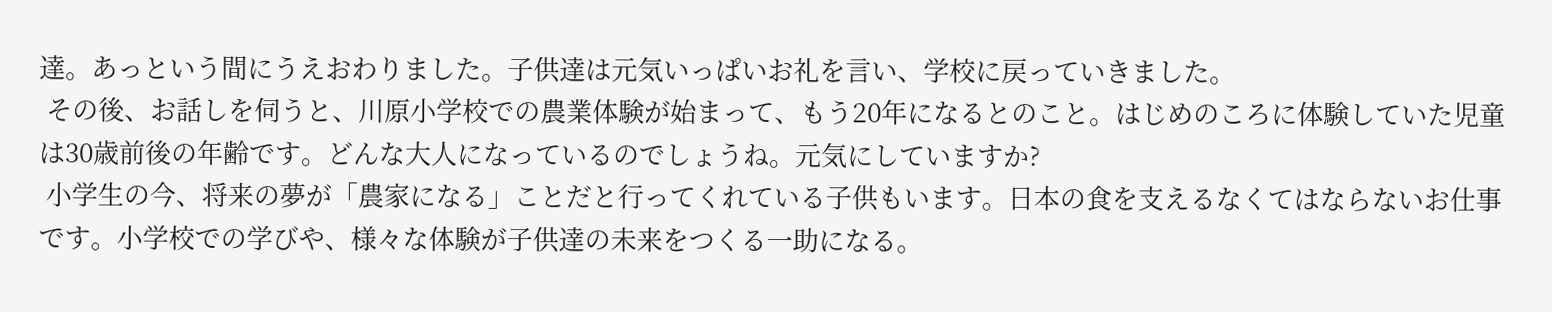達。あっという間にうえおわりました。子供達は元気いっぱいお礼を言い、学校に戻っていきました。
 その後、お話しを伺うと、川原小学校での農業体験が始まって、もう20年になるとのこと。はじめのころに体験していた児童は30歳前後の年齢です。どんな大人になっているのでしょうね。元気にしていますか?
 小学生の今、将来の夢が「農家になる」ことだと行ってくれている子供もいます。日本の食を支えるなくてはならないお仕事です。小学校での学びや、様々な体験が子供達の未来をつくる一助になる。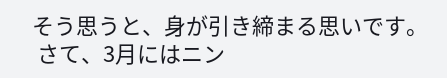そう思うと、身が引き締まる思いです。
 さて、3月にはニン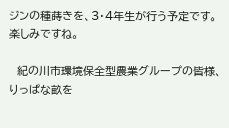ジンの種蒔きを、3・4年生が行う予定です。楽しみですね。

  紀の川市環境保全型農業グループの皆様、りっぱな畝を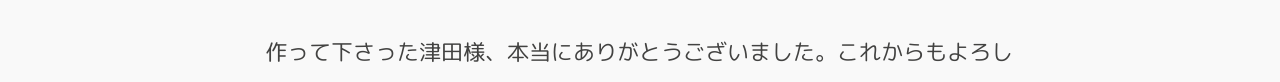作って下さった津田様、本当にありがとうございました。これからもよろし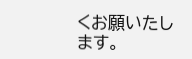くお願いたします。